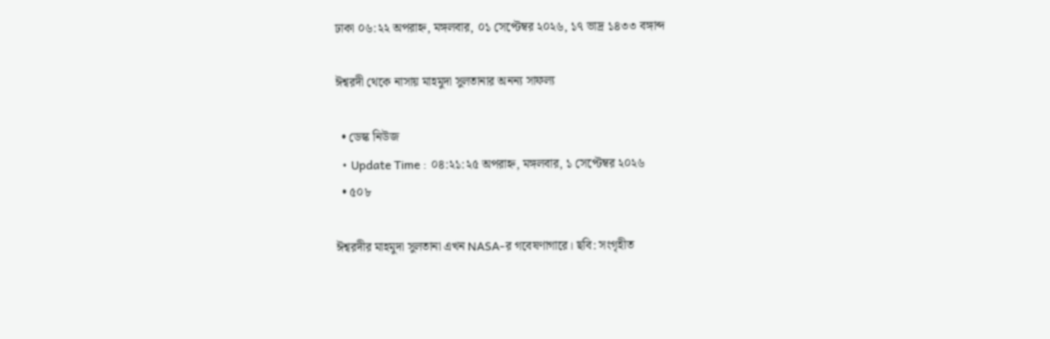ঢাকা ০৬:২২ অপরাহ্ন, মঙ্গলবার, ০১ সেপ্টেম্বর ২০২৬, ১৭ ভাদ্র ১৪৩৩ বঙ্গাব্দ

ঈশ্বরদী থেকে নাসায় মাহমুদা সুলতানার অনন্য সাফল্য

  • ডেস্ক নিউজ
  • Update Time : ০৪:২১:২৫ অপরাহ্ন, মঙ্গলবার, ১ সেপ্টেম্বর ২০২৬
  • ৫০৮

ঈশ্বরদীর মাহমুদা সুলতানা এখন NASA-র গবেষণাগারে। ছবি: সংগৃহীত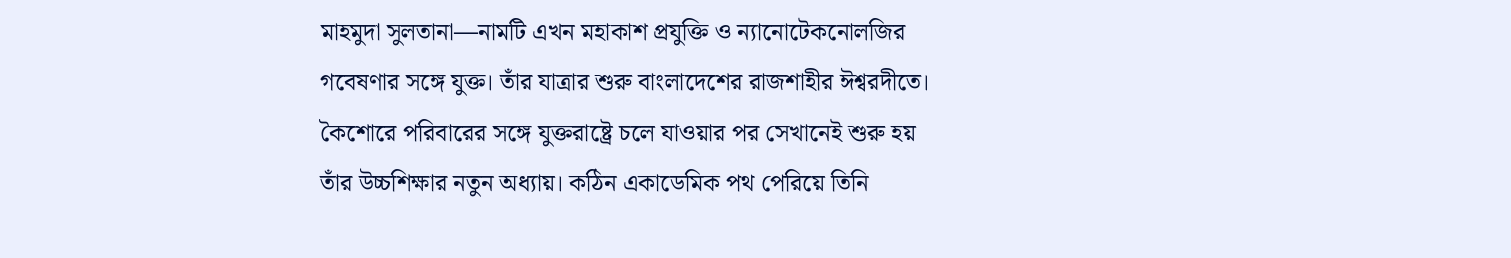মাহমুদা সুলতানা—নামটি এখন মহাকাশ প্রযুক্তি ও ন্যানোটেকনোলজির গবেষণার সঙ্গে যুক্ত। তাঁর যাত্রার শুরু বাংলাদেশের রাজশাহীর ঈশ্বরদীতে। কৈশোরে পরিবারের সঙ্গে যুক্তরাষ্ট্রে চলে যাওয়ার পর সেখানেই শুরু হয় তাঁর উচ্চশিক্ষার নতুন অধ্যায়। কঠিন একাডেমিক পথ পেরিয়ে তিনি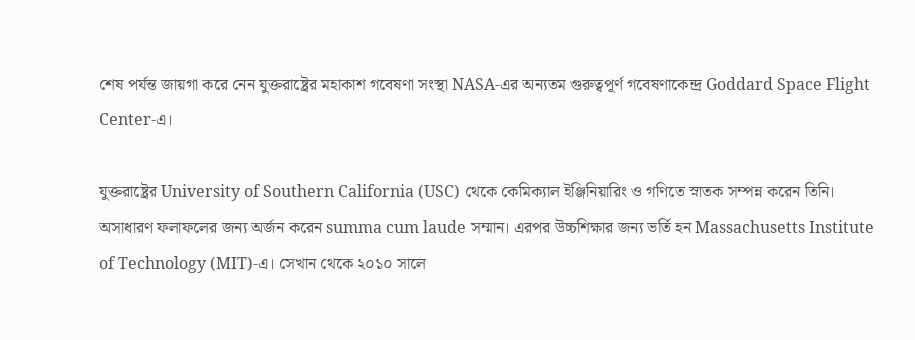শেষ পর্যন্ত জায়গা করে নেন যুক্তরাষ্ট্রের মহাকাশ গবেষণা সংস্থা NASA-এর অন্যতম গুরুত্বপূর্ণ গবেষণাকেন্দ্র Goddard Space Flight Center-এ।

যুক্তরাষ্ট্রের University of Southern California (USC) থেকে কেমিক্যাল ইঞ্জিনিয়ারিং ও গণিতে স্নাতক সম্পন্ন করেন তিনি। অসাধারণ ফলাফলের জন্য অর্জন করেন summa cum laude সম্মান। এরপর উচ্চশিক্ষার জন্য ভর্তি হন Massachusetts Institute of Technology (MIT)-এ। সেখান থেকে ২০১০ সালে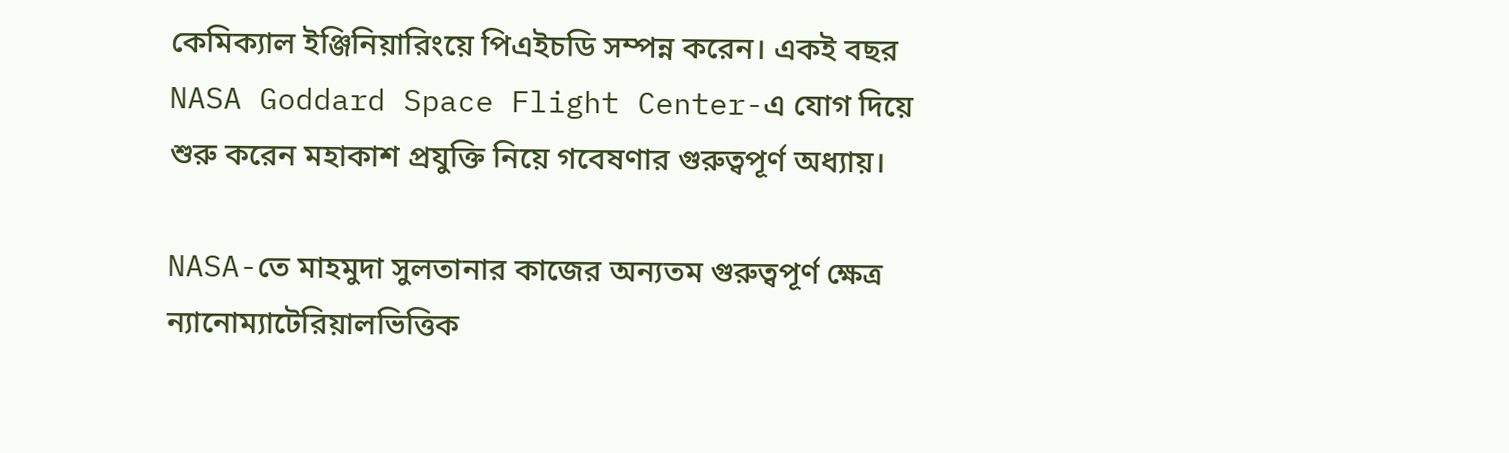কেমিক্যাল ইঞ্জিনিয়ারিংয়ে পিএইচডি সম্পন্ন করেন। একই বছর NASA Goddard Space Flight Center-এ যোগ দিয়ে শুরু করেন মহাকাশ প্রযুক্তি নিয়ে গবেষণার গুরুত্বপূর্ণ অধ্যায়।

NASA-তে মাহমুদা সুলতানার কাজের অন্যতম গুরুত্বপূর্ণ ক্ষেত্র ন্যানোম্যাটেরিয়ালভিত্তিক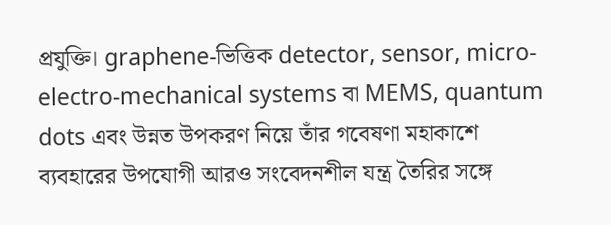প্রযুক্তি। graphene-ভিত্তিক detector, sensor, micro-electro-mechanical systems বা MEMS, quantum dots এবং উন্নত উপকরণ নিয়ে তাঁর গবেষণা মহাকাশে ব্যবহারের উপযোগী আরও সংবেদনশীল যন্ত্র তৈরির সঙ্গে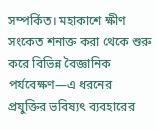সম্পর্কিত। মহাকাশে ক্ষীণ সংকেত শনাক্ত করা থেকে শুরু করে বিভিন্ন বৈজ্ঞানিক পর্যবেক্ষণ—এ ধরনের প্রযুক্তির ভবিষ্যৎ ব্যবহারের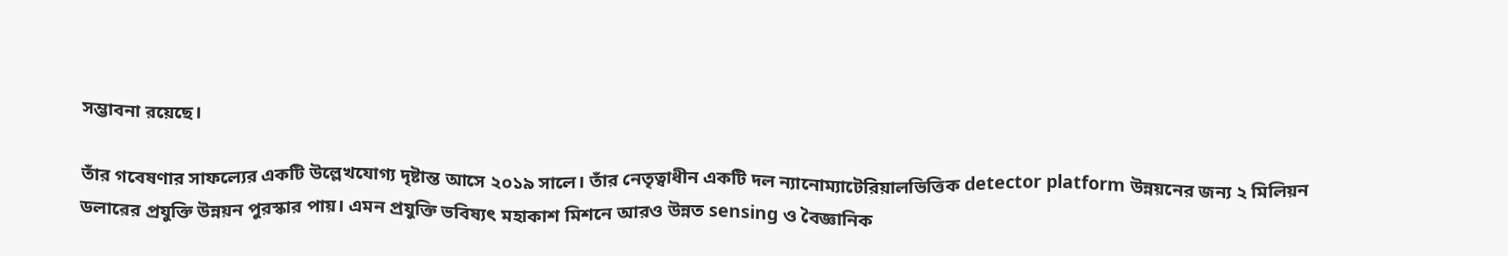সম্ভাবনা রয়েছে।

তাঁর গবেষণার সাফল্যের একটি উল্লেখযোগ্য দৃষ্টান্ত আসে ২০১৯ সালে। তাঁর নেতৃত্বাধীন একটি দল ন্যানোম্যাটেরিয়ালভিত্তিক detector platform উন্নয়নের জন্য ২ মিলিয়ন ডলারের প্রযুক্তি উন্নয়ন পুরস্কার পায়। এমন প্রযুক্তি ভবিষ্যৎ মহাকাশ মিশনে আরও উন্নত sensing ও বৈজ্ঞানিক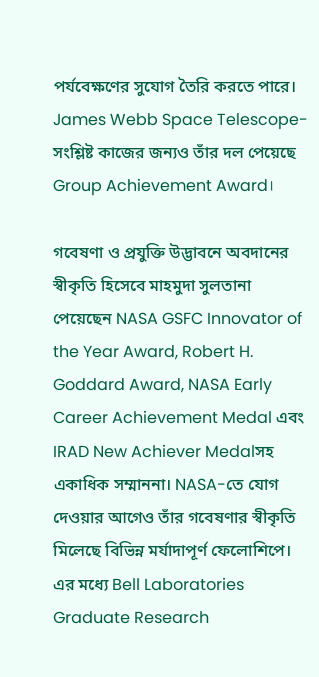পর্যবেক্ষণের সুযোগ তৈরি করতে পারে। James Webb Space Telescope-সংশ্লিষ্ট কাজের জন্যও তাঁর দল পেয়েছে Group Achievement Award।

গবেষণা ও প্রযুক্তি উদ্ভাবনে অবদানের স্বীকৃতি হিসেবে মাহমুদা সুলতানা পেয়েছেন NASA GSFC Innovator of the Year Award, Robert H. Goddard Award, NASA Early Career Achievement Medal এবং IRAD New Achiever Medalসহ একাধিক সম্মাননা। NASA-তে যোগ দেওয়ার আগেও তাঁর গবেষণার স্বীকৃতি মিলেছে বিভিন্ন মর্যাদাপূর্ণ ফেলোশিপে। এর মধ্যে Bell Laboratories Graduate Research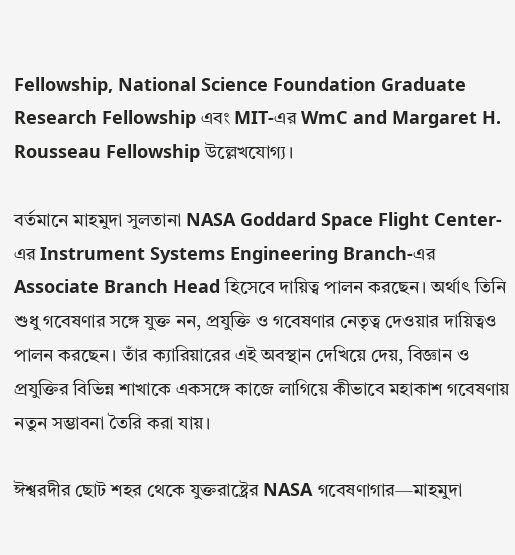Fellowship, National Science Foundation Graduate Research Fellowship এবং MIT-এর WmC and Margaret H. Rousseau Fellowship উল্লেখযোগ্য।

বর্তমানে মাহমুদা সুলতানা NASA Goddard Space Flight Center-এর Instrument Systems Engineering Branch-এর Associate Branch Head হিসেবে দায়িত্ব পালন করছেন। অর্থাৎ তিনি শুধু গবেষণার সঙ্গে যুক্ত নন, প্রযুক্তি ও গবেষণার নেতৃত্ব দেওয়ার দায়িত্বও পালন করছেন। তাঁর ক্যারিয়ারের এই অবস্থান দেখিয়ে দেয়, বিজ্ঞান ও প্রযুক্তির বিভিন্ন শাখাকে একসঙ্গে কাজে লাগিয়ে কীভাবে মহাকাশ গবেষণায় নতুন সম্ভাবনা তৈরি করা যায়।

ঈশ্বরদীর ছোট শহর থেকে যুক্তরাষ্ট্রের NASA গবেষণাগার—মাহমুদা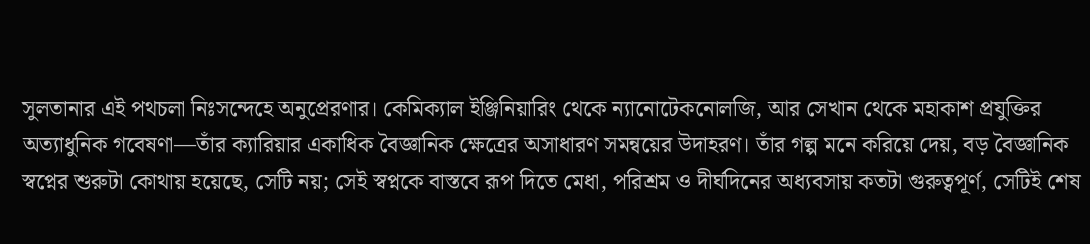সুলতানার এই পথচলা নিঃসন্দেহে অনুপ্রেরণার। কেমিক্যাল ইঞ্জিনিয়ারিং থেকে ন্যানোটেকনোলজি, আর সেখান থেকে মহাকাশ প্রযুক্তির অত্যাধুনিক গবেষণা—তাঁর ক্যারিয়ার একাধিক বৈজ্ঞানিক ক্ষেত্রের অসাধারণ সমন্বয়ের উদাহরণ। তাঁর গল্প মনে করিয়ে দেয়, বড় বৈজ্ঞানিক স্বপ্নের শুরুটা কোথায় হয়েছে, সেটি নয়; সেই স্বপ্নকে বাস্তবে রূপ দিতে মেধা, পরিশ্রম ও দীর্ঘদিনের অধ্যবসায় কতটা গুরুত্বপূর্ণ, সেটিই শেষ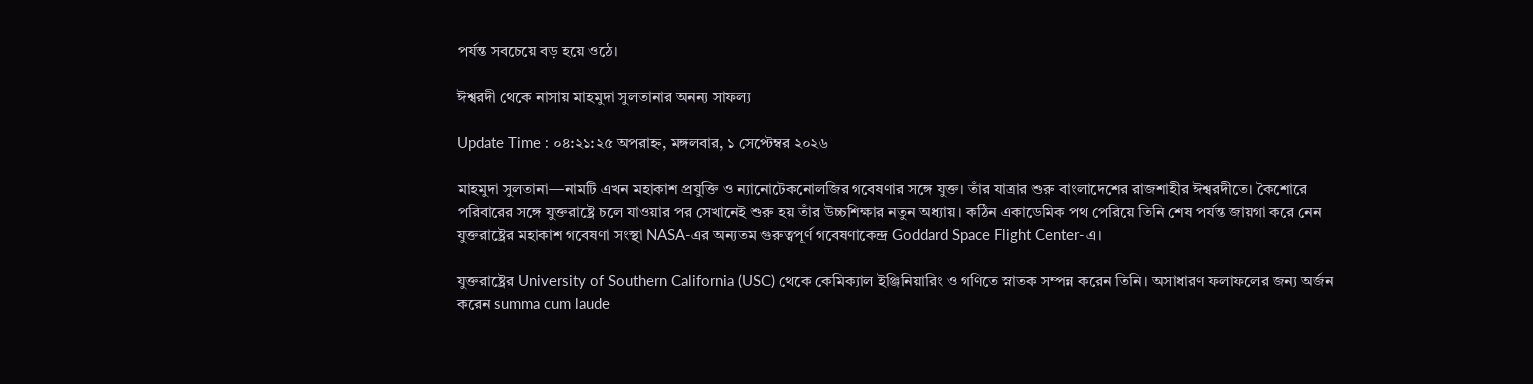পর্যন্ত সবচেয়ে বড় হয়ে ওঠে।

ঈশ্বরদী থেকে নাসায় মাহমুদা সুলতানার অনন্য সাফল্য

Update Time : ০৪:২১:২৫ অপরাহ্ন, মঙ্গলবার, ১ সেপ্টেম্বর ২০২৬

মাহমুদা সুলতানা—নামটি এখন মহাকাশ প্রযুক্তি ও ন্যানোটেকনোলজির গবেষণার সঙ্গে যুক্ত। তাঁর যাত্রার শুরু বাংলাদেশের রাজশাহীর ঈশ্বরদীতে। কৈশোরে পরিবারের সঙ্গে যুক্তরাষ্ট্রে চলে যাওয়ার পর সেখানেই শুরু হয় তাঁর উচ্চশিক্ষার নতুন অধ্যায়। কঠিন একাডেমিক পথ পেরিয়ে তিনি শেষ পর্যন্ত জায়গা করে নেন যুক্তরাষ্ট্রের মহাকাশ গবেষণা সংস্থা NASA-এর অন্যতম গুরুত্বপূর্ণ গবেষণাকেন্দ্র Goddard Space Flight Center-এ।

যুক্তরাষ্ট্রের University of Southern California (USC) থেকে কেমিক্যাল ইঞ্জিনিয়ারিং ও গণিতে স্নাতক সম্পন্ন করেন তিনি। অসাধারণ ফলাফলের জন্য অর্জন করেন summa cum laude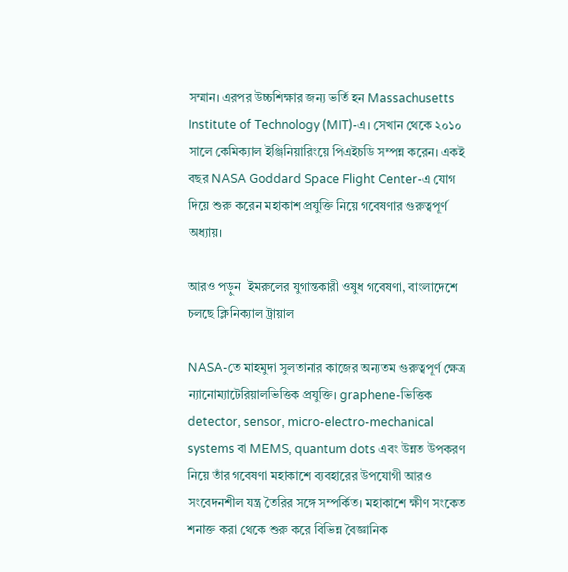সম্মান। এরপর উচ্চশিক্ষার জন্য ভর্তি হন Massachusetts Institute of Technology (MIT)-এ। সেখান থেকে ২০১০ সালে কেমিক্যাল ইঞ্জিনিয়ারিংয়ে পিএইচডি সম্পন্ন করেন। একই বছর NASA Goddard Space Flight Center-এ যোগ দিয়ে শুরু করেন মহাকাশ প্রযুক্তি নিয়ে গবেষণার গুরুত্বপূর্ণ অধ্যায়।

আরও পড়ুন  ইমরুলের যুগান্তকারী ওষুধ গবেষণা, বাংলাদেশে চলছে ক্লিনিক্যাল ট্রায়াল

NASA-তে মাহমুদা সুলতানার কাজের অন্যতম গুরুত্বপূর্ণ ক্ষেত্র ন্যানোম্যাটেরিয়ালভিত্তিক প্রযুক্তি। graphene-ভিত্তিক detector, sensor, micro-electro-mechanical systems বা MEMS, quantum dots এবং উন্নত উপকরণ নিয়ে তাঁর গবেষণা মহাকাশে ব্যবহারের উপযোগী আরও সংবেদনশীল যন্ত্র তৈরির সঙ্গে সম্পর্কিত। মহাকাশে ক্ষীণ সংকেত শনাক্ত করা থেকে শুরু করে বিভিন্ন বৈজ্ঞানিক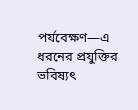পর্যবেক্ষণ—এ ধরনের প্রযুক্তির ভবিষ্যৎ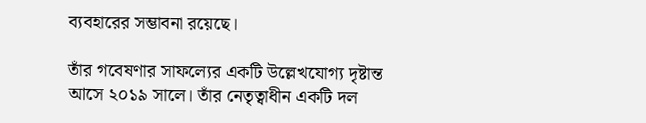ব্যবহারের সম্ভাবনা রয়েছে।

তাঁর গবেষণার সাফল্যের একটি উল্লেখযোগ্য দৃষ্টান্ত আসে ২০১৯ সালে। তাঁর নেতৃত্বাধীন একটি দল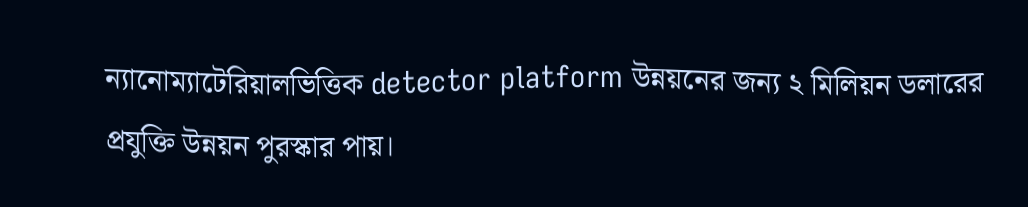ন্যানোম্যাটেরিয়ালভিত্তিক detector platform উন্নয়নের জন্য ২ মিলিয়ন ডলারের প্রযুক্তি উন্নয়ন পুরস্কার পায়।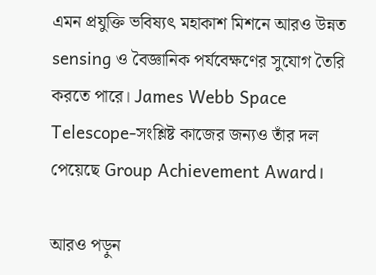এমন প্রযুক্তি ভবিষ্যৎ মহাকাশ মিশনে আরও উন্নত sensing ও বৈজ্ঞানিক পর্যবেক্ষণের সুযোগ তৈরি করতে পারে। James Webb Space Telescope-সংশ্লিষ্ট কাজের জন্যও তাঁর দল পেয়েছে Group Achievement Award।

আরও পড়ুন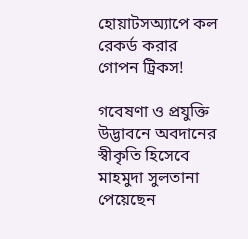হোয়াটসঅ্যাপে কল রেকর্ড করার গোপন ট্রিকস!

গবেষণা ও প্রযুক্তি উদ্ভাবনে অবদানের স্বীকৃতি হিসেবে মাহমুদা সুলতানা পেয়েছেন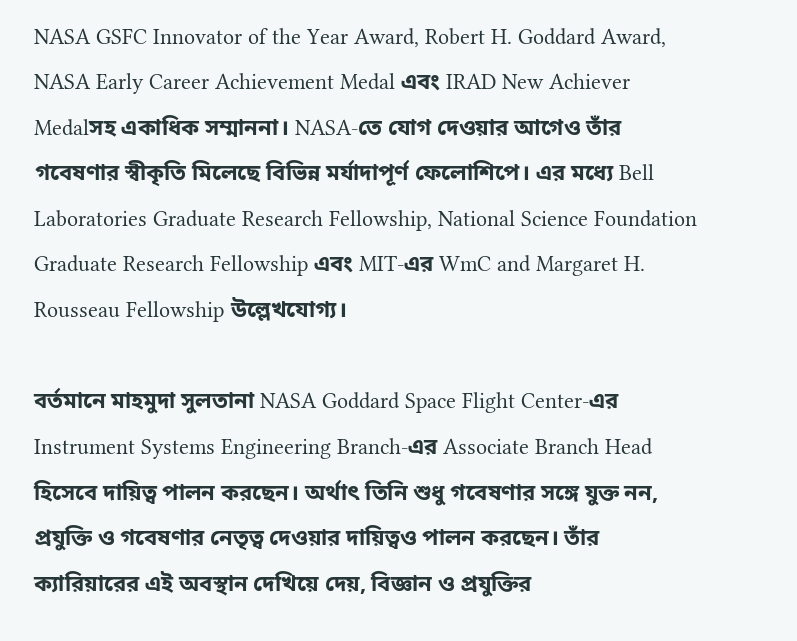NASA GSFC Innovator of the Year Award, Robert H. Goddard Award, NASA Early Career Achievement Medal এবং IRAD New Achiever Medalসহ একাধিক সম্মাননা। NASA-তে যোগ দেওয়ার আগেও তাঁর গবেষণার স্বীকৃতি মিলেছে বিভিন্ন মর্যাদাপূর্ণ ফেলোশিপে। এর মধ্যে Bell Laboratories Graduate Research Fellowship, National Science Foundation Graduate Research Fellowship এবং MIT-এর WmC and Margaret H. Rousseau Fellowship উল্লেখযোগ্য।

বর্তমানে মাহমুদা সুলতানা NASA Goddard Space Flight Center-এর Instrument Systems Engineering Branch-এর Associate Branch Head হিসেবে দায়িত্ব পালন করছেন। অর্থাৎ তিনি শুধু গবেষণার সঙ্গে যুক্ত নন, প্রযুক্তি ও গবেষণার নেতৃত্ব দেওয়ার দায়িত্বও পালন করছেন। তাঁর ক্যারিয়ারের এই অবস্থান দেখিয়ে দেয়, বিজ্ঞান ও প্রযুক্তির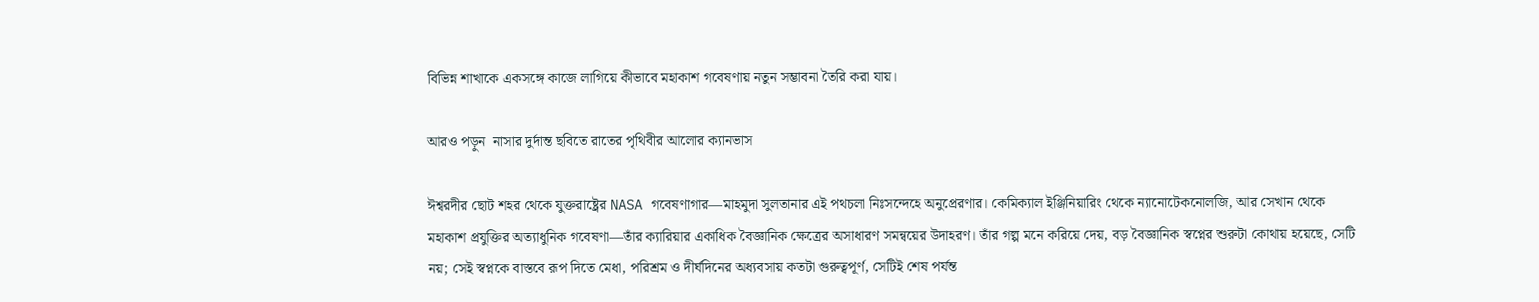বিভিন্ন শাখাকে একসঙ্গে কাজে লাগিয়ে কীভাবে মহাকাশ গবেষণায় নতুন সম্ভাবনা তৈরি করা যায়।

আরও পড়ুন  নাসার দুর্দান্ত ছবিতে রাতের পৃথিবীর আলোর ক্যানভাস

ঈশ্বরদীর ছোট শহর থেকে যুক্তরাষ্ট্রের NASA গবেষণাগার—মাহমুদা সুলতানার এই পথচলা নিঃসন্দেহে অনুপ্রেরণার। কেমিক্যাল ইঞ্জিনিয়ারিং থেকে ন্যানোটেকনোলজি, আর সেখান থেকে মহাকাশ প্রযুক্তির অত্যাধুনিক গবেষণা—তাঁর ক্যারিয়ার একাধিক বৈজ্ঞানিক ক্ষেত্রের অসাধারণ সমন্বয়ের উদাহরণ। তাঁর গল্প মনে করিয়ে দেয়, বড় বৈজ্ঞানিক স্বপ্নের শুরুটা কোথায় হয়েছে, সেটি নয়; সেই স্বপ্নকে বাস্তবে রূপ দিতে মেধা, পরিশ্রম ও দীর্ঘদিনের অধ্যবসায় কতটা গুরুত্বপূর্ণ, সেটিই শেষ পর্যন্ত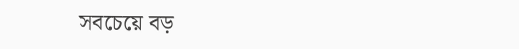সবচেয়ে বড়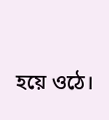হয়ে ওঠে।